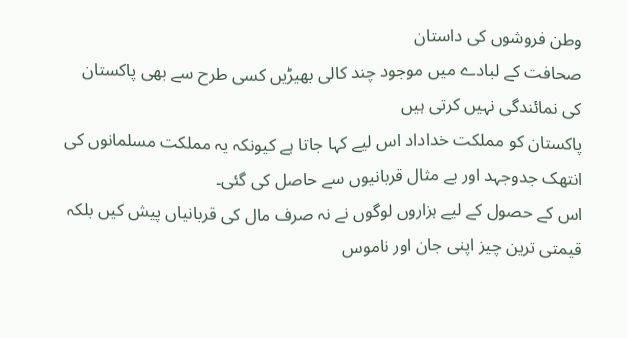وطن فروشوں کی داستان
صحافت کے لبادے میں موجود چند کالی بھیڑیں کسی طرح سے بھی پاکستان کی نمائندگی نہیں کرتی ہیں
پاکستان کو مملکت خداداد اس لیے کہا جاتا ہے کیونکہ یہ مملکت مسلمانوں کی انتھک جدوجہد اور بے مثال قربانیوں سے حاصل کی گئی۔
اس کے حصول کے لیے ہزاروں لوگوں نے نہ صرف مال کی قربانیاں پیش کیں بلکہ قیمتی ترین چیز اپنی جان اور ناموس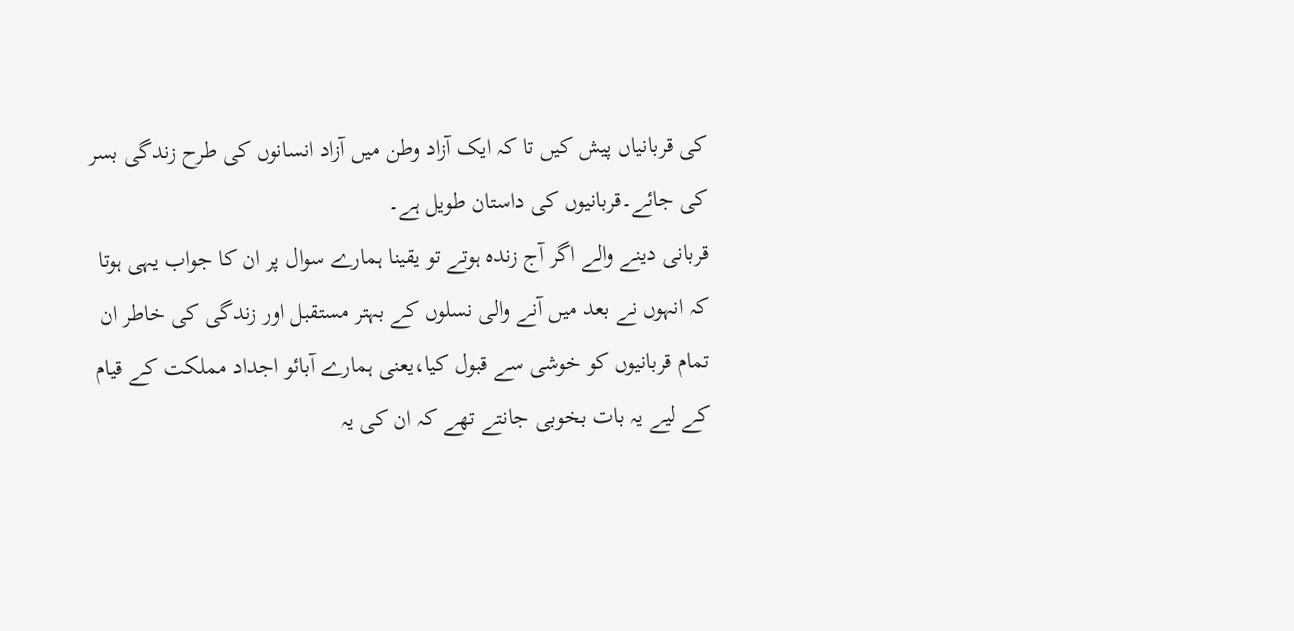کی قربانیاں پیش کیں تا کہ ایک آزاد وطن میں آزاد انسانوں کی طرح زندگی بسر کی جائے۔قربانیوں کی داستان طویل ہے۔
قربانی دینے والے اگر آج زندہ ہوتے تو یقینا ہمارے سوال پر ان کا جواب یہی ہوتا کہ انہوں نے بعد میں آنے والی نسلوں کے بہتر مستقبل اور زندگی کی خاطر ان تمام قربانیوں کو خوشی سے قبول کیا،یعنی ہمارے آبائو اجداد مملکت کے قیام کے لیے یہ بات بخوبی جانتے تھے کہ ان کی یہ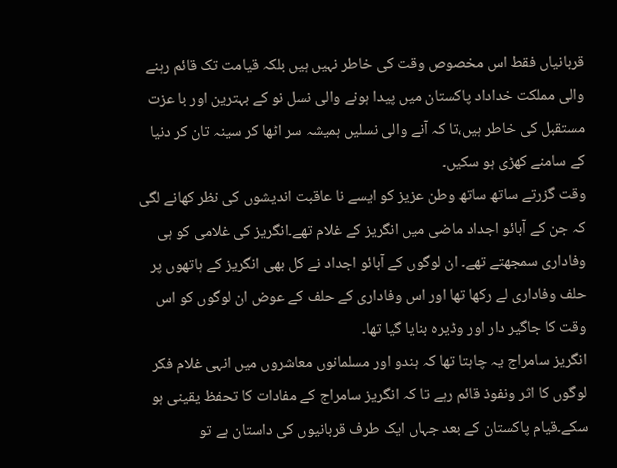قربانیاں فقط اس مخصوص وقت کی خاطر نہیں ہیں بلکہ قیامت تک قائم رہنے والی مملکت خداداد پاکستان میں پیدا ہونے والی نسل نو کے بہترین اور با عزت مستقبل کی خاطر ہیں،تا کہ آنے والی نسلیں ہمیشہ سر اٹھا کر سینہ تان کر دنیا کے سامنے کھڑی ہو سکیں۔
وقت گزرتے ساتھ ساتھ وطن عزیز کو ایسے نا عاقبت اندیشوں کی نظر کھانے لگی کہ جن کے آبائو اجداد ماضی میں انگریز کے غلام تھے۔انگریز کی غلامی کو ہی وفاداری سمجھتے تھے۔ ان لوگوں کے آبائو اجداد نے کل بھی انگریز کے ہاتھوں پر حلف وفاداری لے رکھا تھا اور اس وفاداری کے حلف کے عوض ان لوگوں کو اس وقت کا جاگیر دار اور وڈیرہ بنایا گیا تھا۔
انگریز سامراج یہ چاہتا تھا کہ ہندو اور مسلمانوں معاشروں میں انہی غلام فکر لوگوں کا اثر ونفوذ قائم رہے تا کہ انگریز سامراج کے مفادات کا تحفظ یقینی ہو سکے۔قیام پاکستان کے بعد جہاں ایک طرف قربانیوں کی داستان ہے تو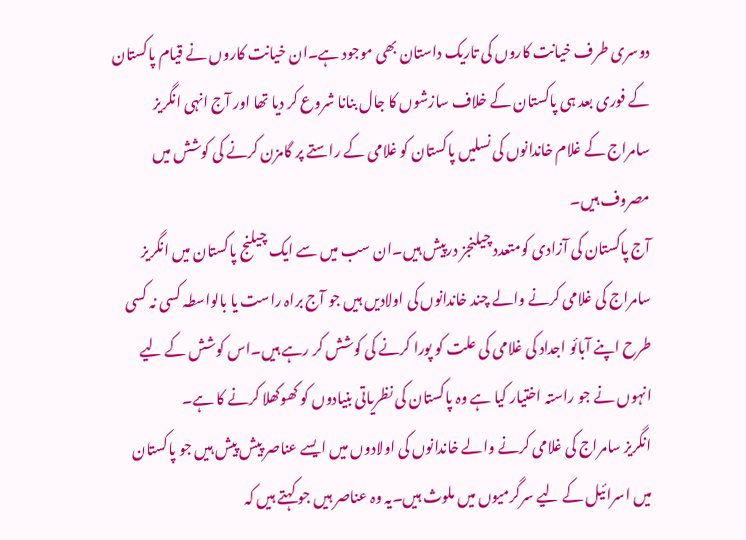دوسری طرف خیانت کاروں کی تاریک داستان بھی موجود ہے۔ان خیانت کاروں نے قیام پاکستان کے فوری بعد ہی پاکستان کے خلاف سازشوں کا جال بنانا شروع کر دیا تھا اور آج انہی انگریز سامراج کے غلام خاندانوں کی نسلیں پاکستان کو غلامی کے راستے پر گامزن کرنے کی کوشش میں مصروف ہیں۔
آج پاکستان کی آزادی کومتعدد چیلنجز درپیش ہیں۔ان سب میں سے ایک چیلنج پاکستان میں انگریز سامراج کی غلامی کرنے والے چند خاندانوں کی اولادیں ہیں جو آج براہ راست یا بالواسطہ کسی نہ کسی طرح اپنے آبائو اجداد کی غلامی کی علت کو پورا کرنے کی کوشش کر رہے ہیں۔اس کوشش کے لیے انہوں نے جو راستہ اختیار کیا ہے وہ پاکستان کی نظریاتی بنیادوں کو کھوکھلا کرنے کا ہے۔
انگریز سامراج کی غلامی کرنے والے خاندانوں کی اولادوں میں ایسے عناصر پیش پیش ہیں جو پاکستان میں اسرائیل کے لیے سرگرمیوں میں ملوث ہیں۔یہ وہ عناصر ہیں جو کہتے ہیں کہ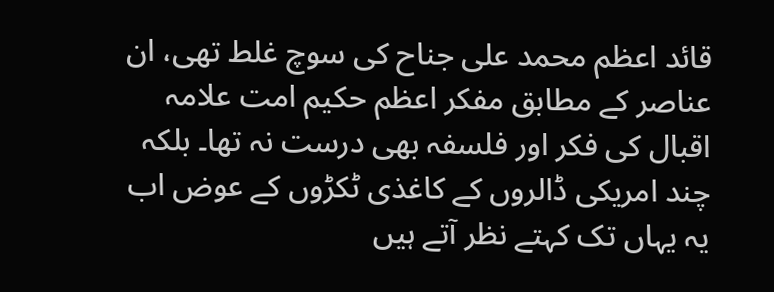قائد اعظم محمد علی جناح کی سوچ غلط تھی، ان عناصر کے مطابق مفکر اعظم حکیم امت علامہ اقبال کی فکر اور فلسفہ بھی درست نہ تھا۔ بلکہ چند امریکی ڈالروں کے کاغذی ٹکڑوں کے عوض اب یہ یہاں تک کہتے نظر آتے ہیں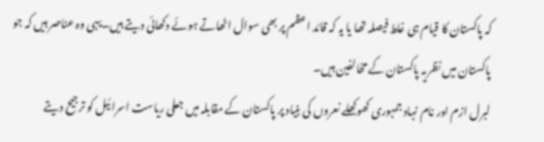کہ پاکستان کا قیام ہی غلط فیصلہ تھا یا یہ کہ قائد اعظم پر بھی سوال اٹھاتے ہوئے دکھائی دیتے ہیں۔یہی وہ عناصر ہیں کہ جو پاکستان میں نظریہ پاکستان کے مخالفین ہیں۔
لبرل ازم اور نام نہاد جمہوری کھوکھلے نعروں کی بنیاد پر پاکستان کے مقابلہ میں جعلی ریاست اسرائیل کو ترجیح دیتے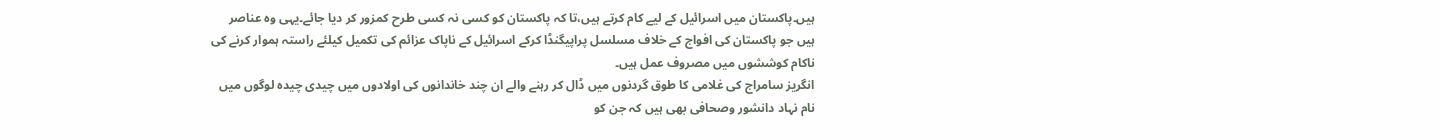ہیں۔پاکستان میں اسرائیل کے لیے کام کرتے ہیں،تا کہ پاکستان کو کسی نہ کسی طرح کمزور کر دیا جائے۔یہی وہ عناصر ہیں جو پاکستان کی افواج کے خلاف مسلسل پراپیگنڈا کرکے اسرائیل کے ناپاک عزائم کی تکمیل کیلئے راستہ ہموار کرنے کی ناکام کوششوں میں مصروف عمل ہیں۔
انگریز سامراج کی غلامی کا طوق گردنوں میں ڈال کر رہنے والے ان چند خاندانوں کی اولادوں میں چیدی چیدہ لوگوں میں نام نہاد دانشور وصحافی بھی ہیں کہ جن کو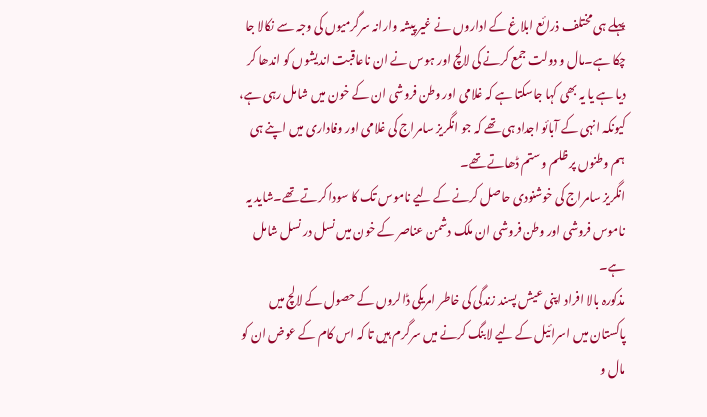پہلے ہی مختلف ذرائع ابلاغ کے اداروں نے غیر پیشہ وارانہ سرگرمیوں کی وجہ سے نکالا جا چکا ہے۔مال و دولت جمع کرنے کی لالچ اور ہوس نے ان ناعاقبت اندیشوں کو اندھا کر دیا ہے یا یہ بھی کہا جاسکتا ہے کہ غلامی اور وطن فروشی ان کے خون میں شامل رہی ہے، کیونکہ انہی کے آبائو اجداد ہی تھے کہ جو انگریز سامراج کی غلامی اور وفاداری میں اپنے ہی ہم وطنوں پر ظلم و ستم ڈھاتے تھے۔
انگریز سامراج کی خوشنودی حاصل کرنے کے لیے ناموس تک کا سودا کرتے تھے۔شاید یہ ناموس فروشی اور وطن فروشی ان ملک دشمن عناصر کے خون میں نسل در نسل شامل ہے۔
مذکورہ بالا افراد اپنی عیش پسند زندگی کی خاطر امریکی ڈالروں کے حصول کے لالچ میں پاکستان میں اسرائیل کے لیے لابنگ کرنے میں سرگرم ہیں تا کہ اس کام کے عوض ان کو مال و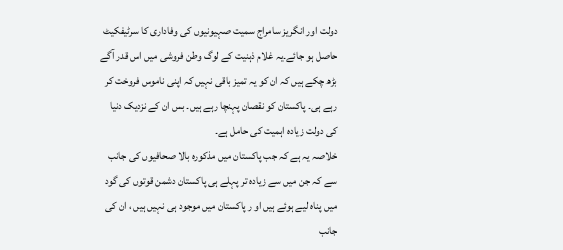دولت اور انگریز سامراج سمیت صہیونیوں کی وفاداری کا سرٹیفکیٹ حاصل ہو جائے۔یہ غلام ذہنیت کے لوگ وطن فروشی میں اس قدر آگے بڑھ چکے ہیں کہ ان کو یہ تمیز باقی نہیں کہ اپنی ناموس فروخت کر رہے ہی۔ پاکستان کو نقصان پہنچا رہے ہیں۔ بس ان کے نزدیک دنیا کی دولت زیادہ اہمیت کی حامل ہے۔
خلاصہ یہ ہے کہ جب پاکستان میں مذکورہ بالا صحافیوں کی جانب سے کہ جن میں سے زیادہ تر پہلے ہی پاکستان دشمن قوتوں کی گود میں پناہ لیے ہوئے ہیں او ر پاکستان میں موجود ہی نہیں ہیں ، ان کی جانب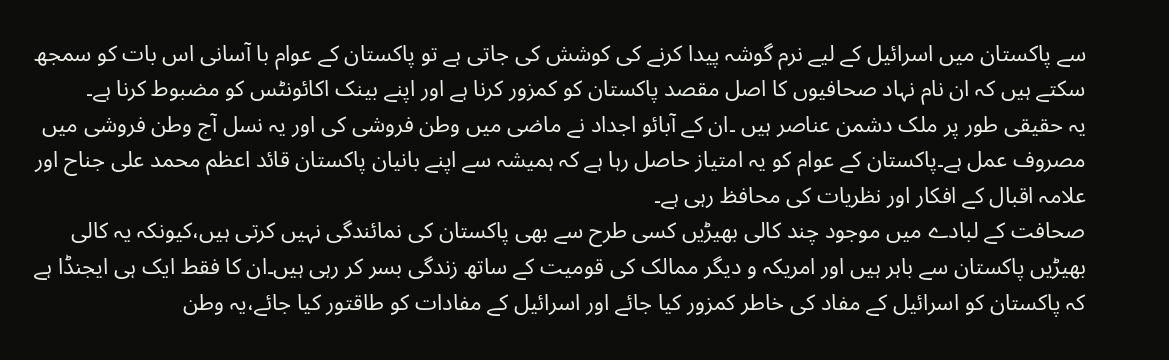سے پاکستان میں اسرائیل کے لیے نرم گوشہ پیدا کرنے کی کوشش کی جاتی ہے تو پاکستان کے عوام با آسانی اس بات کو سمجھ سکتے ہیں کہ ان نام نہاد صحافیوں کا اصل مقصد پاکستان کو کمزور کرنا ہے اور اپنے بینک اکائونٹس کو مضبوط کرنا ہے۔
یہ حقیقی طور پر ملک دشمن عناصر ہیں ۔ان کے آبائو اجداد نے ماضی میں وطن فروشی کی اور یہ نسل آج وطن فروشی میں مصروف عمل ہے۔پاکستان کے عوام کو یہ امتیاز حاصل رہا ہے کہ ہمیشہ سے اپنے بانیان پاکستان قائد اعظم محمد علی جناح اور علامہ اقبال کے افکار اور نظریات کی محافظ رہی ہے۔
صحافت کے لبادے میں موجود چند کالی بھیڑیں کسی طرح سے بھی پاکستان کی نمائندگی نہیں کرتی ہیں،کیونکہ یہ کالی بھیڑیں پاکستان سے باہر ہیں اور امریکہ و دیگر ممالک کی قومیت کے ساتھ زندگی بسر کر رہی ہیں۔ان کا فقط ایک ہی ایجنڈا ہے کہ پاکستان کو اسرائیل کے مفاد کی خاطر کمزور کیا جائے اور اسرائیل کے مفادات کو طاقتور کیا جائے،یہ وطن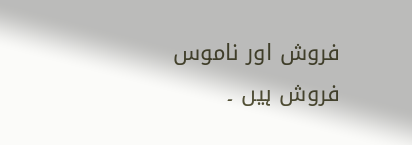فروش اور ناموس فروش ہیں ۔